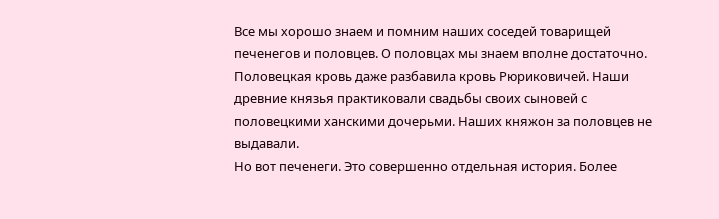Все мы хорошо знаем и помним наших соседей товарищей печенегов и половцев. О половцах мы знаем вполне достаточно. Половецкая кровь даже разбавила кровь Рюриковичей. Наши древние князья практиковали свадьбы своих сыновей с половецкими ханскими дочерьми. Наших княжон за половцев не выдавали.
Но вот печенеги. Это совершенно отдельная история. Более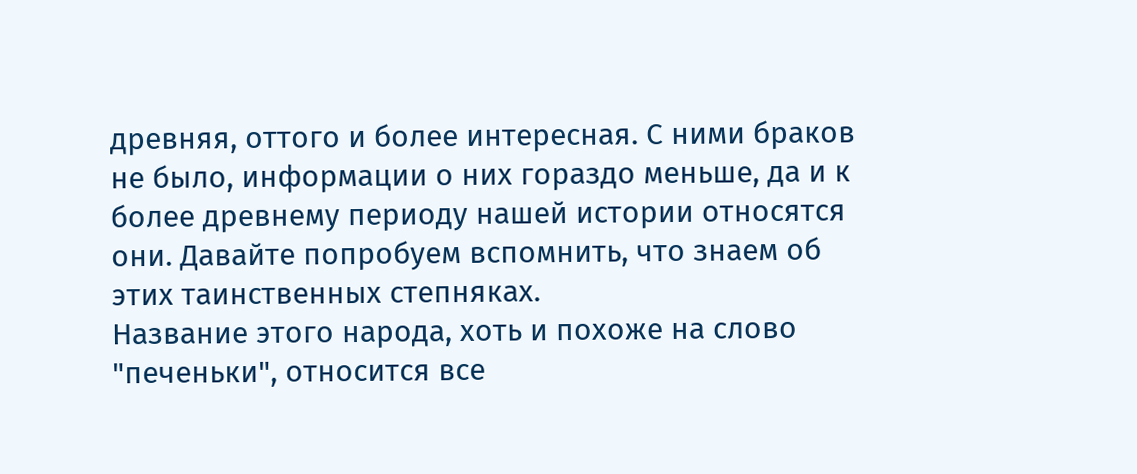древняя, оттого и более интересная. С ними браков не было, информации о них гораздо меньше, да и к более древнему периоду нашей истории относятся они. Давайте попробуем вспомнить, что знаем об этих таинственных степняках.
Название этого народа, хоть и похоже на слово "печеньки", относится все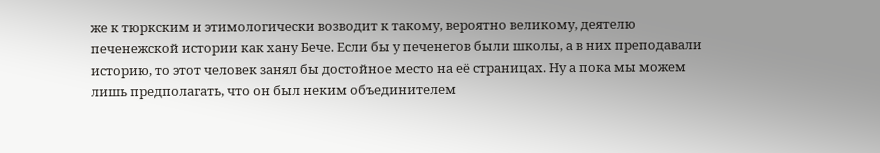же к тюркским и этимологически возводит к такому, вероятно великому, деятелю печенежской истории как хану Бече. Если бы у печенегов были школы, а в них преподавали историю, то этот человек занял бы достойное место на её страницах. Ну а пока мы можем лишь предполагать, что он был неким объединителем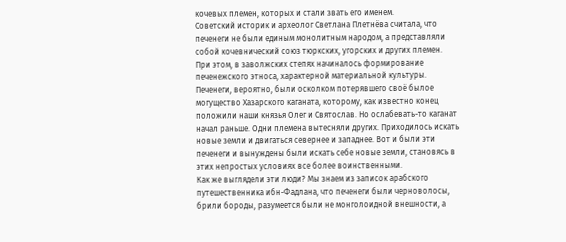кочевых племен, которых и стали звать его именем.
Советский историк и археолог Светлана Плетнёва считала, что печенеги не были единым монолитным народом, а представляли собой кочевнический союз тюркских, угорских и других племен. При этом, в заволжских степях начиналось формирование печенежского этноса, характерной материальной культуры.
Печенеги, вероятно, были осколком потерявшего своё былое могущество Хазарского каганата, которому, как известно конец положили наши князья Олег и Святослав. Но ослабевать-то каганат начал раньше. Одни племена вытесняли других. Приходилось искать новые земли и двигаться севернее и западнее. Вот и были эти печенеги и вынуждены были искать себе новые земли, становясь в этих непростых условиях все более воинственными.
Как же выглядели эти люди? Мы знаем из записок арабского путешественника ибн-Фадлана, что печенеги были черноволосы, брили бороды, разумеется были не монголоидной внешности, а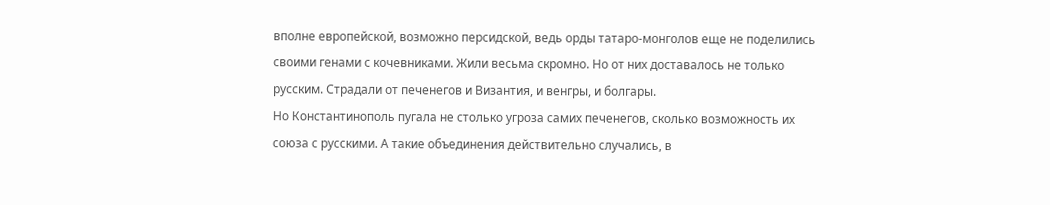вполне европейской, возможно персидской, ведь орды татаро-монголов еще не поделились своими генами с кочевниками. Жили весьма скромно. Но от них доставалось не только русским. Страдали от печенегов и Византия, и венгры, и болгары.
Но Константинополь пугала не столько угроза самих печенегов, сколько возможность их союза с русскими. А такие объединения действительно случались, в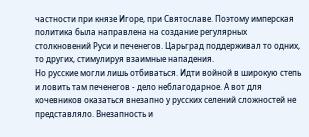частности при князе Игоре, при Святославе. Поэтому имперская политика была направлена на создание регулярных столкновений Руси и печенегов. Царьград поддерживал то одних, то других, стимулируя взаимные нападения.
Но русские могли лишь отбиваться. Идти войной в широкую степь и ловить там печенегов - дело неблагодарное. А вот для кочевников оказаться внезапно у русских селений сложностей не представляло. Внезапность и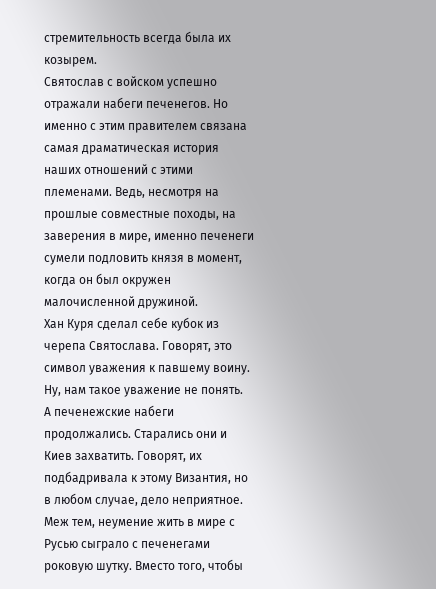стремительность всегда была их козырем.
Святослав с войском успешно отражали набеги печенегов. Но именно с этим правителем связана самая драматическая история наших отношений с этими племенами. Ведь, несмотря на прошлые совместные походы, на заверения в мире, именно печенеги сумели подловить князя в момент, когда он был окружен малочисленной дружиной.
Хан Куря сделал себе кубок из черепа Святослава. Говорят, это символ уважения к павшему воину. Ну, нам такое уважение не понять.
А печенежские набеги продолжались. Старались они и Киев захватить. Говорят, их подбадривала к этому Византия, но в любом случае, дело неприятное. Меж тем, неумение жить в мире с Русью сыграло с печенегами роковую шутку. Вместо того, чтобы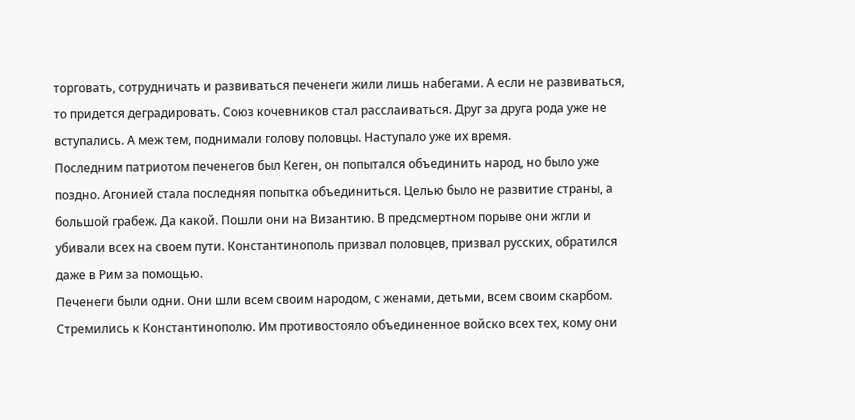торговать, сотрудничать и развиваться печенеги жили лишь набегами. А если не развиваться, то придется деградировать. Союз кочевников стал расслаиваться. Друг за друга рода уже не вступались. А меж тем, поднимали голову половцы. Наступало уже их время.
Последним патриотом печенегов был Кеген, он попытался объединить народ, но было уже поздно. Агонией стала последняя попытка объединиться. Целью было не развитие страны, а большой грабеж. Да какой. Пошли они на Византию. В предсмертном порыве они жгли и убивали всех на своем пути. Константинополь призвал половцев, призвал русских, обратился даже в Рим за помощью.
Печенеги были одни. Они шли всем своим народом, с женами, детьми, всем своим скарбом. Стремились к Константинополю. Им противостояло объединенное войско всех тех, кому они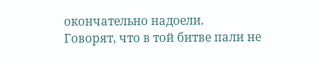окончательно надоели.
Говорят, что в той битве пали не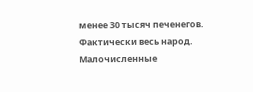менее 30 тысяч печенегов. Фактически весь народ. Малочисленные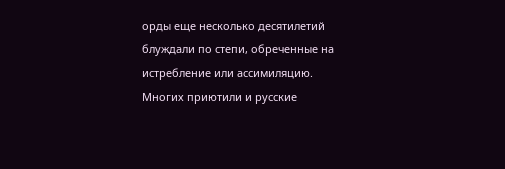орды еще несколько десятилетий блуждали по степи, обреченные на истребление или ассимиляцию. Многих приютили и русские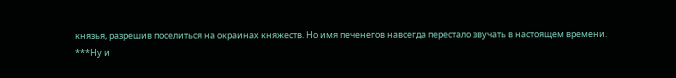князья, разрешив поселиться на окраинах княжеств. Но имя печенегов навсегда перестало звучать в настоящем времени.
***Ну и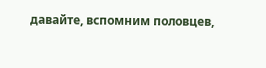давайте, вспомним половцев,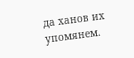да ханов их упомянем.